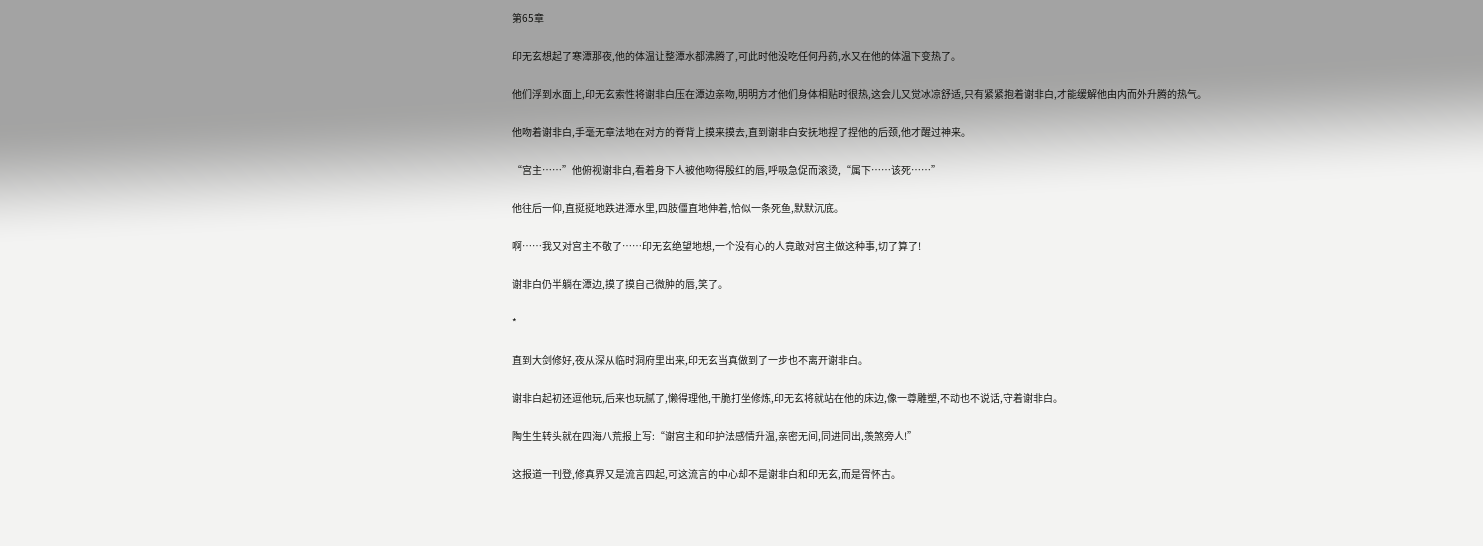第65章

印无玄想起了寒潭那夜,他的体温让整潭水都沸腾了,可此时他没吃任何丹药,水又在他的体温下变热了。

他们浮到水面上,印无玄索性将谢非白压在潭边亲吻,明明方才他们身体相贴时很热,这会儿又觉冰凉舒适,只有紧紧抱着谢非白,才能缓解他由内而外升腾的热气。

他吻着谢非白,手毫无章法地在对方的脊背上摸来摸去,直到谢非白安抚地捏了捏他的后颈,他才醒过神来。

“宫主……”他俯视谢非白,看着身下人被他吻得殷红的唇,呼吸急促而滚烫,“属下……该死……”

他往后一仰,直挺挺地跌进潭水里,四肢僵直地伸着,恰似一条死鱼,默默沉底。

啊……我又对宫主不敬了……印无玄绝望地想,一个没有心的人竟敢对宫主做这种事,切了算了!

谢非白仍半躺在潭边,摸了摸自己微肿的唇,笑了。

*

直到大剑修好,夜从深从临时洞府里出来,印无玄当真做到了一步也不离开谢非白。

谢非白起初还逗他玩,后来也玩腻了,懒得理他,干脆打坐修炼,印无玄将就站在他的床边,像一尊雕塑,不动也不说话,守着谢非白。

陶生生转头就在四海八荒报上写:“谢宫主和印护法感情升温,亲密无间,同进同出,羡煞旁人!”

这报道一刊登,修真界又是流言四起,可这流言的中心却不是谢非白和印无玄,而是胥怀古。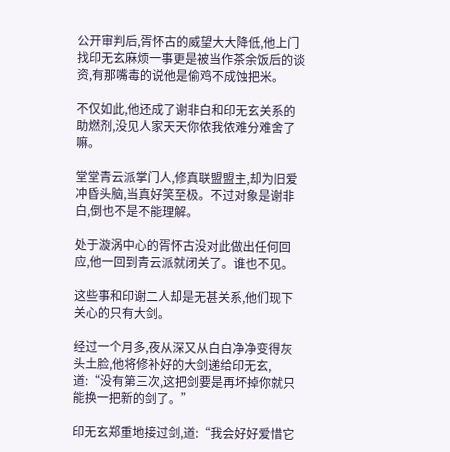公开审判后,胥怀古的威望大大降低,他上门找印无玄麻烦一事更是被当作茶余饭后的谈资,有那嘴毒的说他是偷鸡不成蚀把米。

不仅如此,他还成了谢非白和印无玄关系的助燃剂,没见人家天天你侬我侬难分难舍了嘛。

堂堂青云派掌门人,修真联盟盟主,却为旧爱冲昏头脑,当真好笑至极。不过对象是谢非白,倒也不是不能理解。

处于漩涡中心的胥怀古没对此做出任何回应,他一回到青云派就闭关了。谁也不见。

这些事和印谢二人却是无甚关系,他们现下关心的只有大剑。

经过一个月多,夜从深又从白白净净变得灰头土脸,他将修补好的大剑递给印无玄,道:“没有第三次,这把剑要是再坏掉你就只能换一把新的剑了。”

印无玄郑重地接过剑,道:“我会好好爱惜它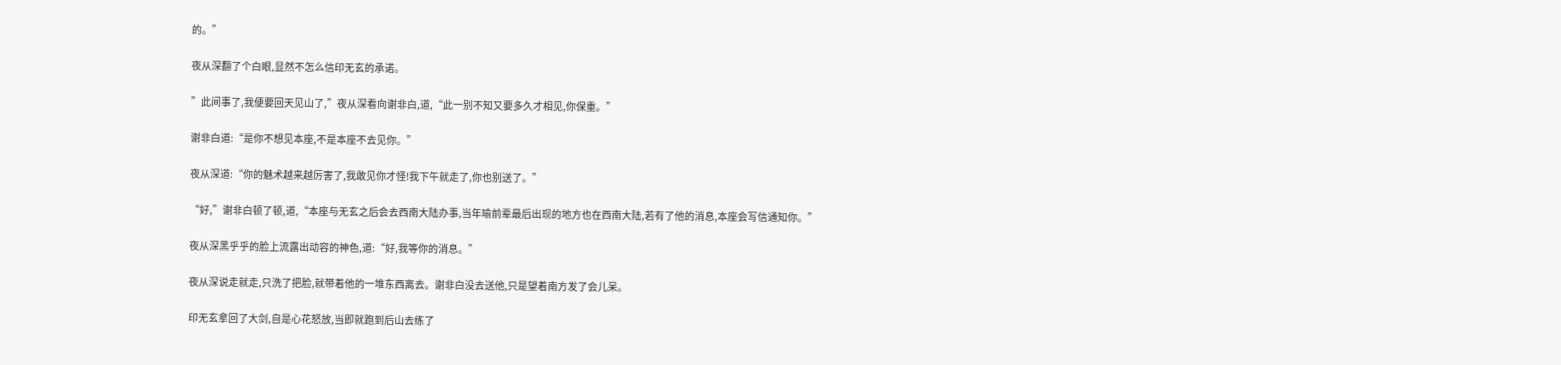的。”

夜从深翻了个白眼,显然不怎么信印无玄的承诺。

”此间事了,我便要回天见山了,”夜从深看向谢非白,道,“此一别不知又要多久才相见,你保重。”

谢非白道:“是你不想见本座,不是本座不去见你。”

夜从深道:“你的魅术越来越厉害了,我敢见你才怪!我下午就走了,你也别送了。”

“好,”谢非白顿了顿,道,“本座与无玄之后会去西南大陆办事,当年喻前辈最后出现的地方也在西南大陆,若有了他的消息,本座会写信通知你。”

夜从深黑乎乎的脸上流露出动容的神色,道:“好,我等你的消息。”

夜从深说走就走,只洗了把脸,就带着他的一堆东西离去。谢非白没去送他,只是望着南方发了会儿呆。

印无玄拿回了大剑,自是心花怒放,当即就跑到后山去练了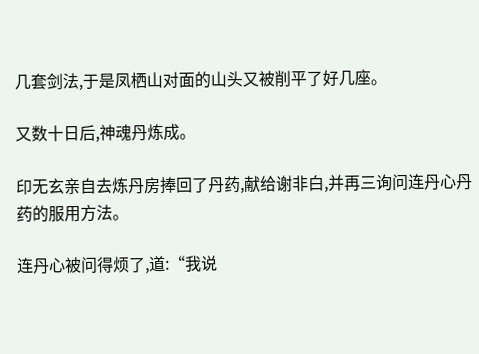几套剑法,于是凤栖山对面的山头又被削平了好几座。

又数十日后,神魂丹炼成。

印无玄亲自去炼丹房捧回了丹药,献给谢非白,并再三询问连丹心丹药的服用方法。

连丹心被问得烦了,道:“我说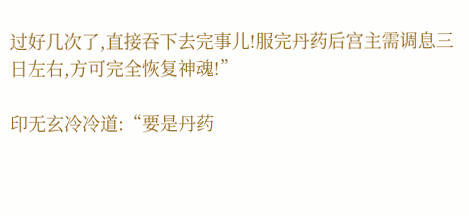过好几次了,直接吞下去完事儿!服完丹药后宫主需调息三日左右,方可完全恢复神魂!”

印无玄冷冷道:“要是丹药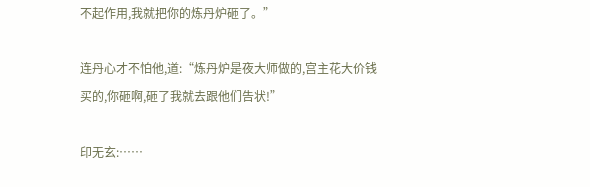不起作用,我就把你的炼丹炉砸了。”

连丹心才不怕他,道:“炼丹炉是夜大师做的,宫主花大价钱买的,你砸啊,砸了我就去跟他们告状!”

印无玄:……